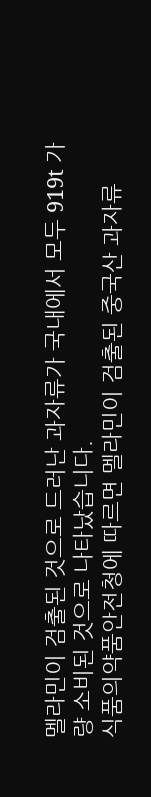멜라민이 검출된 것으로 드러난 과자류가 국내에서 모두 919t 가량 소비된 것으로 나타났습니다.
식품의약품안전청에 따르면 멜라민이 검출된 중국산 과자류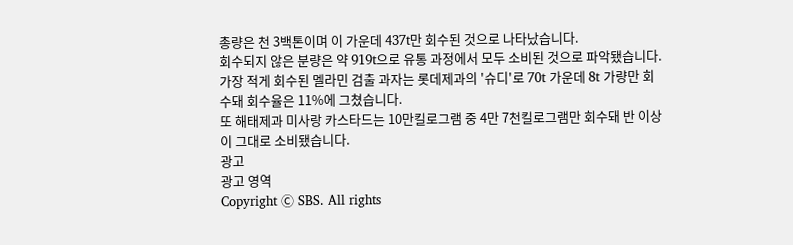총량은 천 3백톤이며 이 가운데 437t만 회수된 것으로 나타났습니다.
회수되지 않은 분량은 약 919t으로 유통 과정에서 모두 소비된 것으로 파악됐습니다.
가장 적게 회수된 멜라민 검출 과자는 롯데제과의 '슈디'로 70t 가운데 8t 가량만 회수돼 회수율은 11%에 그쳤습니다.
또 해태제과 미사랑 카스타드는 10만킬로그램 중 4만 7천킬로그램만 회수돼 반 이상이 그대로 소비됐습니다.
광고
광고 영역
Copyright Ⓒ SBS. All rights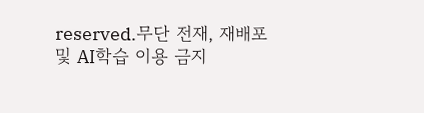reserved.무단 전재, 재배포 및 AI학습 이용 금지